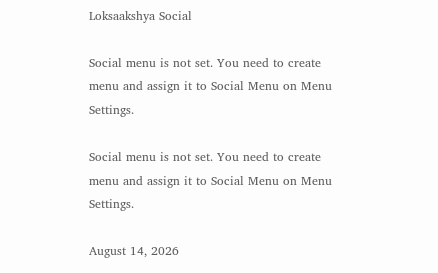Loksaakshya Social

Social menu is not set. You need to create menu and assign it to Social Menu on Menu Settings.

Social menu is not set. You need to create menu and assign it to Social Menu on Menu Settings.

August 14, 2026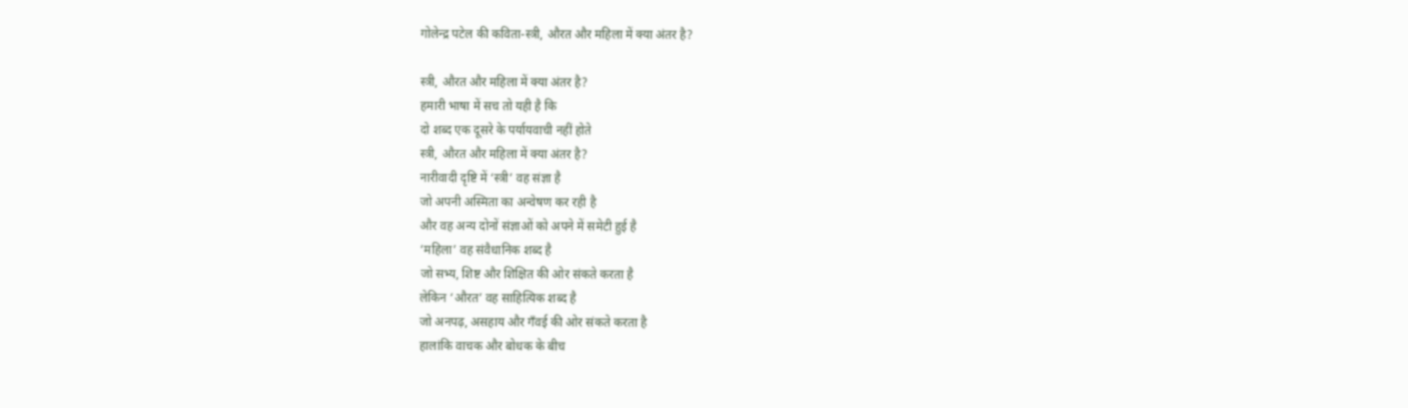गोलेन्द्र पटेल की कविता-स्त्री, औरत और महिला में क्या अंतर है?

स्त्री, औरत और महिला में क्या अंतर है?
हमारी भाषा में सच तो यही है कि
दो शब्द एक दूसरे के पर्यायवाची नहीं होते
स्त्री, औरत और महिला में क्या अंतर है?
नारीवादी दृष्टि में ‘स्त्री’ वह संज्ञा है
जो अपनी अस्मिता का अन्वेषण कर रही है
और वह अन्य दोनों संज्ञाओं को अपने में समेटी हुई है
‘महिला’ वह संवैधानिक शब्द है
जो सभ्य, शिष्ट और शिक्षित की ओर संकते करता है
लेकिन ‘औरत’ वह साहित्यिक शब्द है
जो अनपढ़, असहाय और गँवई की ओर संकते करता है
हालांकि वाचक और बोधक के बीच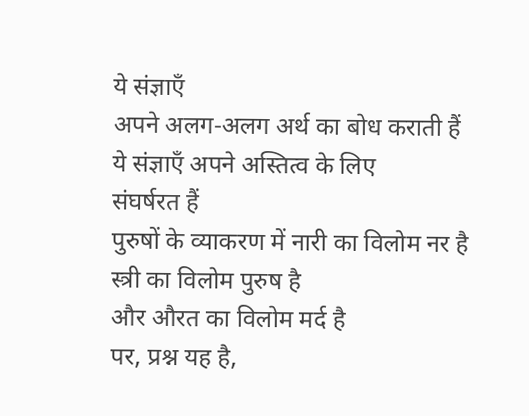ये संज्ञाएँ
अपने अलग-अलग अर्थ का बोध कराती हैं
ये संज्ञाएँ अपने अस्तित्व के लिए
संघर्षरत हैं
पुरुषों के व्याकरण में नारी का विलोम नर है
स्त्री का विलोम पुरुष है
और औरत का विलोम मर्द है
पर, प्रश्न यह है,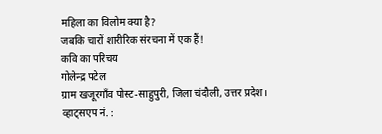महिला का विलोम क्या है?
जबकि चारों शारीरिक संरचना में एक हैं!
कवि का परिचय
गोलेन्द्र पटेल
ग्राम खजूरगाँव पोस्ट-साहुपुरी, जिला चंदौली, उत्तर प्रदेश।
व्हाट्सएप नं. :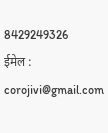8429249326
ईमेल : corojivi@gmail.com